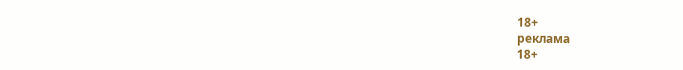18+
реклама
18+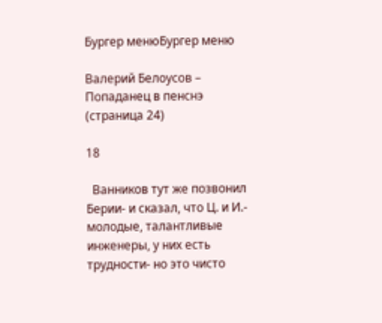Бургер менюБургер меню

Валерий Белоусов – Попаданец в пенснэ (страница 24)

18

  Ванников тут же позвонил Берии- и сказал, что Ц. и И.- молодые, талантливые инженеры, у них есть трудности- но это чисто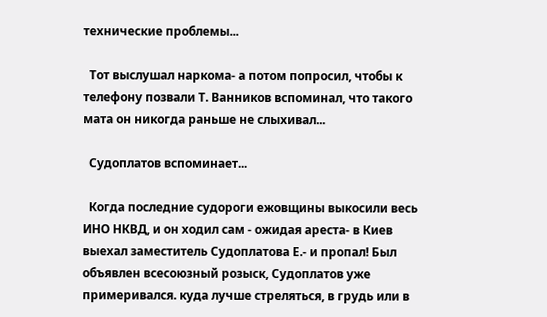технические проблемы...

  Тот выслушал наркома- а потом попросил, чтобы к телефону позвали Т. Ванников вспоминал, что такого мата он никогда раньше не слыхивал...

  Судоплатов вспоминает...

  Когда последние судороги ежовщины выкосили весь ИНО НКВД, и он ходил сам - ожидая ареста- в Киев выехал заместитель Судоплатова Е.- и пропал! Был объявлен всесоюзный розыск, Судоплатов уже примеривался. куда лучше стреляться, в грудь или в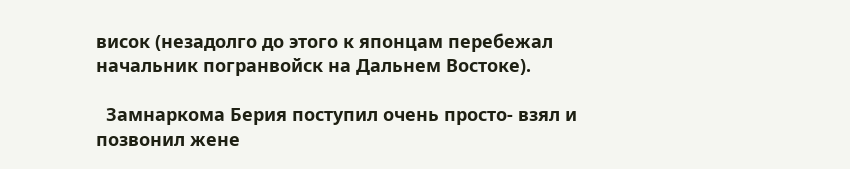висок (незадолго до этого к японцам перебежал начальник погранвойск на Дальнем Востоке).

  Замнаркома Берия поступил очень просто- взял и позвонил жене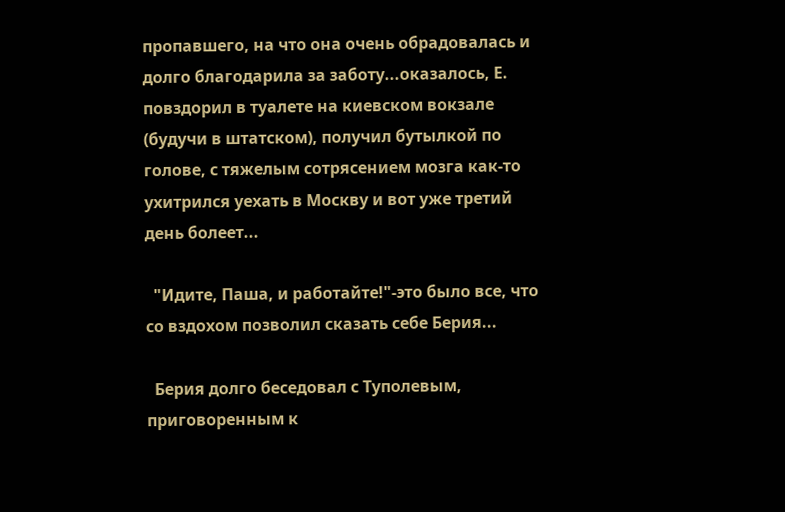пропавшего, на что она очень обрадовалась и долго благодарила за заботу...оказалось, Е. повздорил в туалете на киевском вокзале (будучи в штатском), получил бутылкой по голове, с тяжелым сотрясением мозга как-то ухитрился уехать в Москву и вот уже третий день болеет...

  "Идите, Паша, и работайте!"-это было все, что со вздохом позволил сказать себе Берия...

  Берия долго беседовал с Туполевым, приговоренным к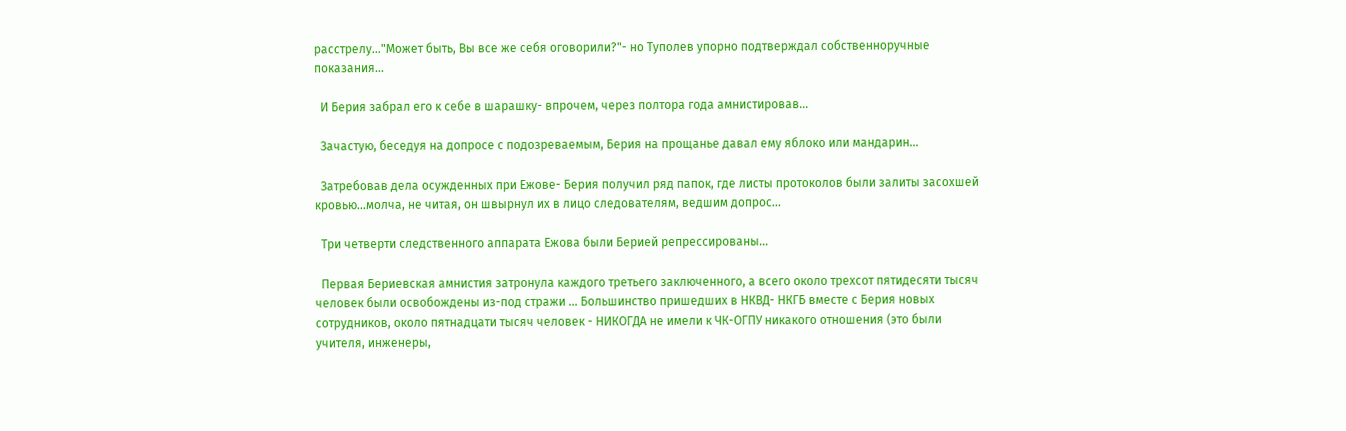расстрелу..."Может быть, Вы все же себя оговорили?"- но Туполев упорно подтверждал собственноручные показания...

  И Берия забрал его к себе в шарашку- впрочем, через полтора года амнистировав...

  Зачастую, беседуя на допросе с подозреваемым, Берия на прощанье давал ему яблоко или мандарин...

  Затребовав дела осужденных при Ежове- Берия получил ряд папок, где листы протоколов были залиты засохшей кровью...молча, не читая, он швырнул их в лицо следователям, ведшим допрос...

  Три четверти следственного аппарата Ежова были Берией репрессированы...

  Первая Бериевская амнистия затронула каждого третьего заключенного, а всего около трехсот пятидесяти тысяч человек были освобождены из-под стражи ... Большинство пришедших в НКВД- НКГБ вместе с Берия новых сотрудников, около пятнадцати тысяч человек - НИКОГДА не имели к ЧК-ОГПУ никакого отношения (это были учителя, инженеры,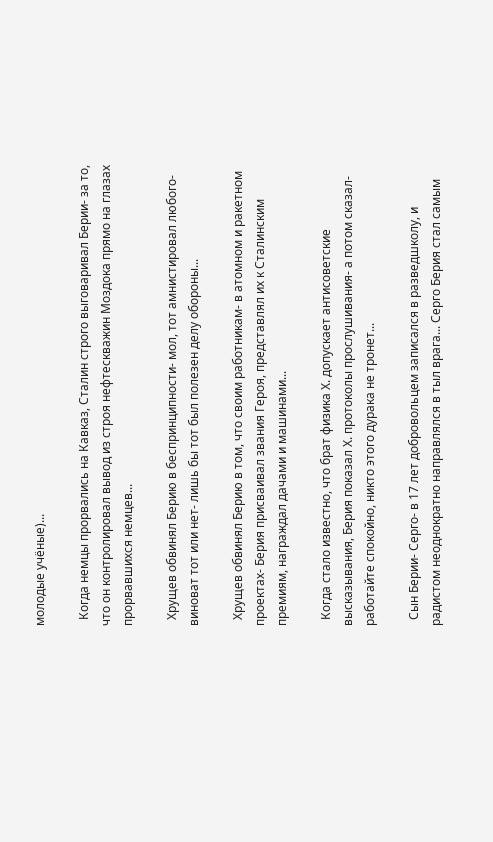молодые учёные)...

  Когда немцы прорвались на Кавказ, Сталин строго выговаривал Берии- за то, что он контролировал вывод из строя нефтескважин Моздока прямо на глазах прорвавшихся немцев...

  Хрущев обвинял Берию в беспринципности- мол, тот амнистировал любого-виноват тот или нет- лишь бы тот был полезен делу обороны...

  Хрущев обвинял Берию в том, что своим работникам- в атомном и ракетном проектах- Берия присваивал звания Героя, представлял их к Сталинским премиям, награждал дачами и машинами...

  Когда стало известно, что брат физика Х. допускает антисоветские высказывания, Берия показал Х. протоколы прослушивания- а потом сказал- работайте спокойно, никто этого дурака не тронет...

  Сын Берии- Серго- в 17 лет добровольцем записался в разведшколу, и радистом неоднократно направлялся в тыл врага... Серго Берия стал самым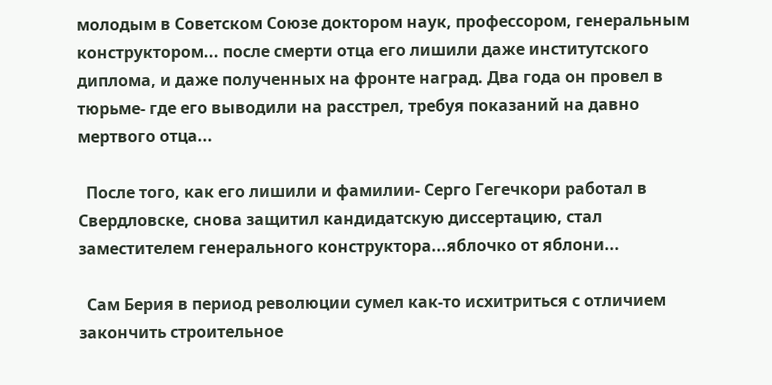молодым в Советском Союзе доктором наук, профессором, генеральным конструктором... после смерти отца его лишили даже институтского диплома, и даже полученных на фронте наград. Два года он провел в тюрьме- где его выводили на расстрел, требуя показаний на давно мертвого отца...

  После того, как его лишили и фамилии- Серго Гегечкори работал в Свердловске, снова защитил кандидатскую диссертацию, стал заместителем генерального конструктора...яблочко от яблони...

  Сам Берия в период революции сумел как-то исхитриться с отличием закончить строительное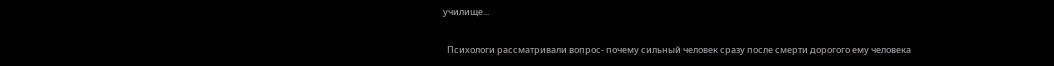училище...

  Психологи рассматривали вопрос- почему сильный человек сразу после смерти дорогого ему человека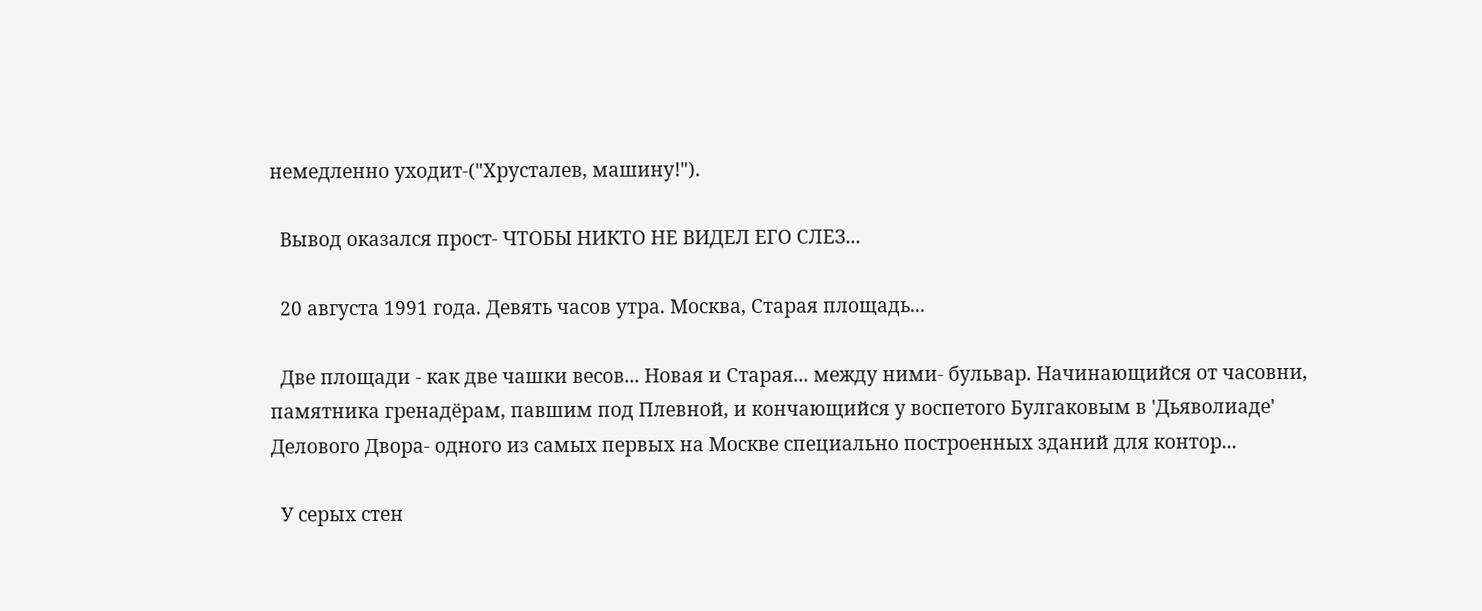немедленно уходит-("Хрусталев, машину!").

  Вывод оказался прост- ЧТОБЫ НИКТО НЕ ВИДЕЛ ЕГО СЛЕЗ...

  20 августа 1991 года. Девять часов утра. Москва, Старая площадь...

  Две площади - как две чашки весов... Новая и Старая... между ними- бульвар. Начинающийся от часовни, памятника гренадёрам, павшим под Плевной, и кончающийся у воспетого Булгаковым в 'Дьяволиаде' Делового Двора- одного из самых первых на Москве специально построенных зданий для контор...

  У серых стен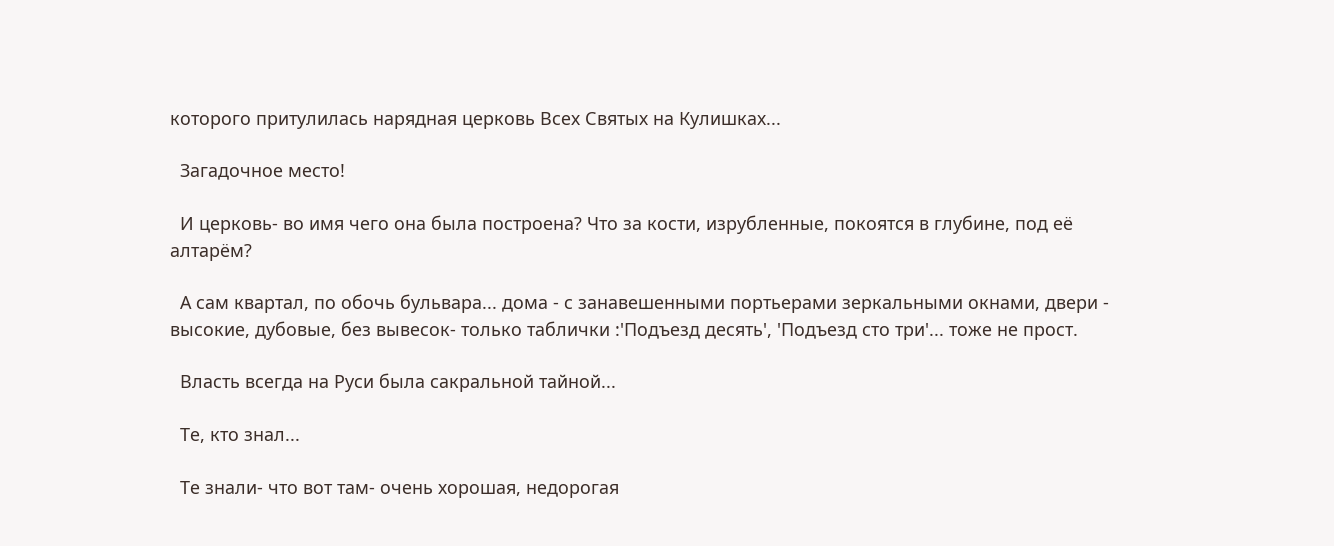которого притулилась нарядная церковь Всех Святых на Кулишках...

  Загадочное место!

  И церковь- во имя чего она была построена? Что за кости, изрубленные, покоятся в глубине, под её алтарём?

  А сам квартал, по обочь бульвара... дома - с занавешенными портьерами зеркальными окнами, двери - высокие, дубовые, без вывесок- только таблички :'Подъезд десять', 'Подъезд сто три'... тоже не прост.

  Власть всегда на Руси была сакральной тайной...

  Те, кто знал...

  Те знали- что вот там- очень хорошая, недорогая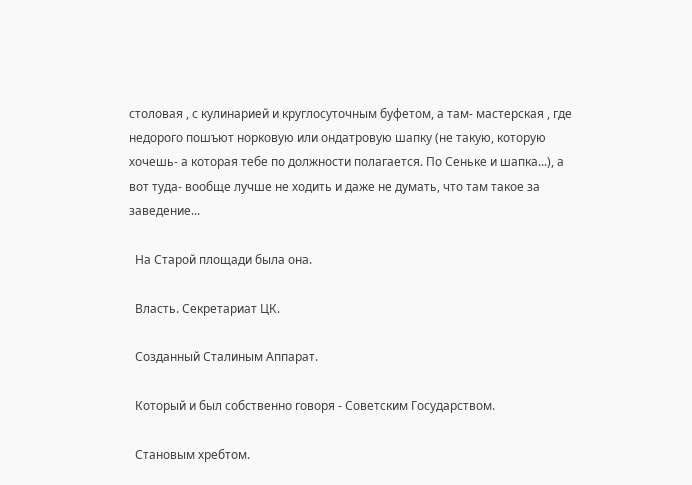столовая , с кулинарией и круглосуточным буфетом, а там- мастерская , где недорого пошъют норковую или ондатровую шапку (не такую, которую хочешь- а которая тебе по должности полагается. По Сеньке и шапка...), а вот туда- вообще лучше не ходить и даже не думать, что там такое за заведение...

  На Старой площади была она.

  Власть. Секретариат ЦК.

  Созданный Сталиным Аппарат.

  Который и был собственно говоря - Советским Государством.

  Становым хребтом.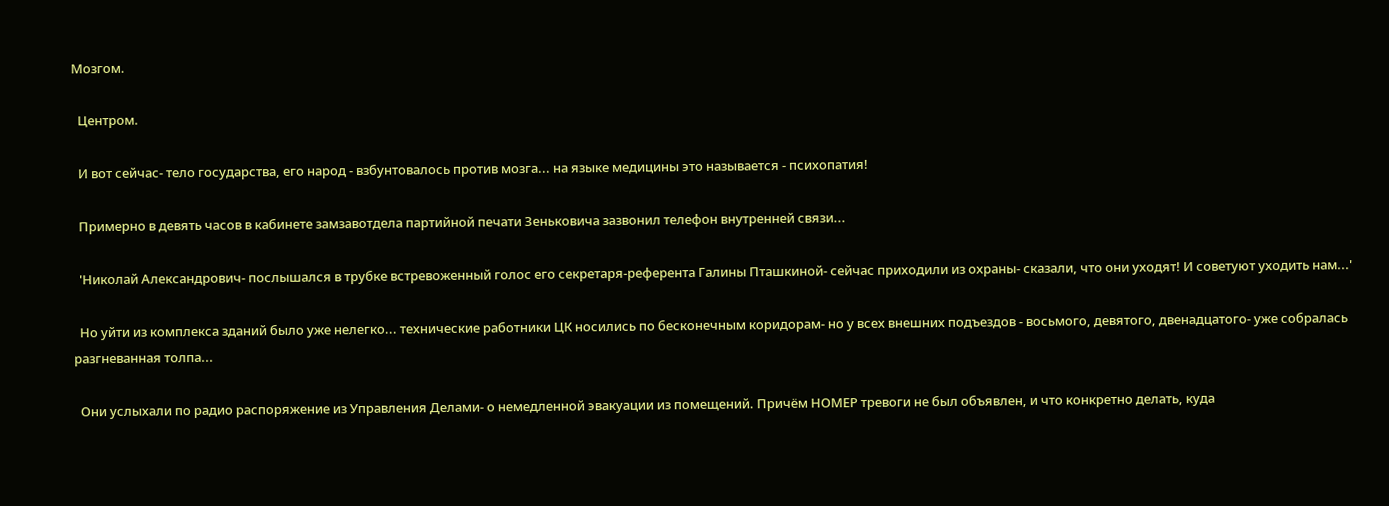Мозгом.

  Центром.

  И вот сейчас- тело государства, его народ - взбунтовалось против мозга... на языке медицины это называется - психопатия!

  Примерно в девять часов в кабинете замзавотдела партийной печати Зеньковича зазвонил телефон внутренней связи...

  'Николай Александрович- послышался в трубке встревоженный голос его секретаря-референта Галины Пташкиной- сейчас приходили из охраны- сказали, что они уходят! И советуют уходить нам...'

  Но уйти из комплекса зданий было уже нелегко... технические работники ЦК носились по бесконечным коридорам- но у всех внешних подъездов - восьмого, девятого, двенадцатого- уже собралась разгневанная толпа...

  Они услыхали по радио распоряжение из Управления Делами- о немедленной эвакуации из помещений. Причём НОМЕР тревоги не был объявлен, и что конкретно делать, куда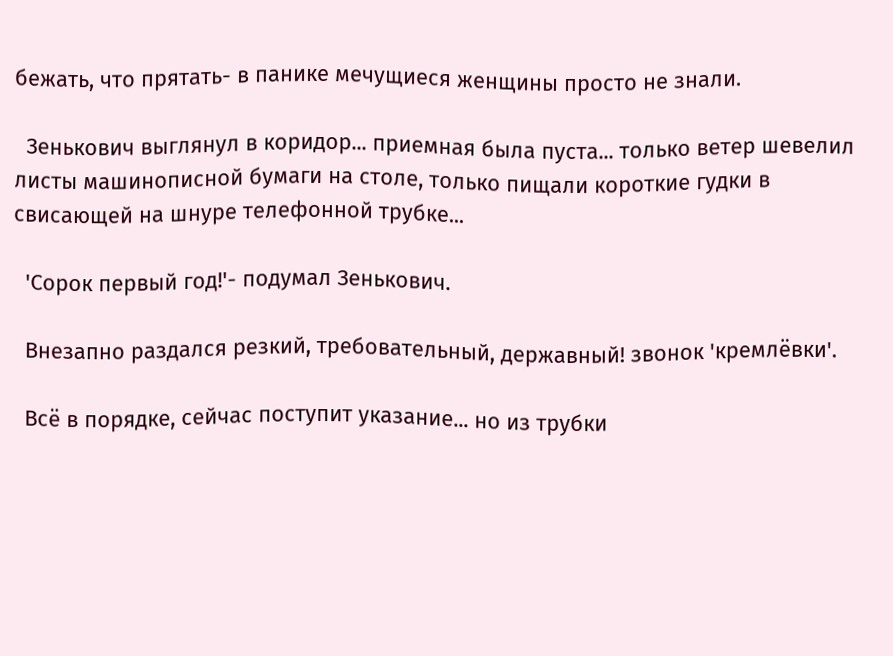бежать, что прятать- в панике мечущиеся женщины просто не знали.

  Зенькович выглянул в коридор... приемная была пуста... только ветер шевелил листы машинописной бумаги на столе, только пищали короткие гудки в свисающей на шнуре телефонной трубке...

  'Сорок первый год!'- подумал Зенькович.

  Внезапно раздался резкий, требовательный, державный! звонок 'кремлёвки'.

  Всё в порядке, сейчас поступит указание... но из трубки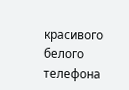красивого белого телефона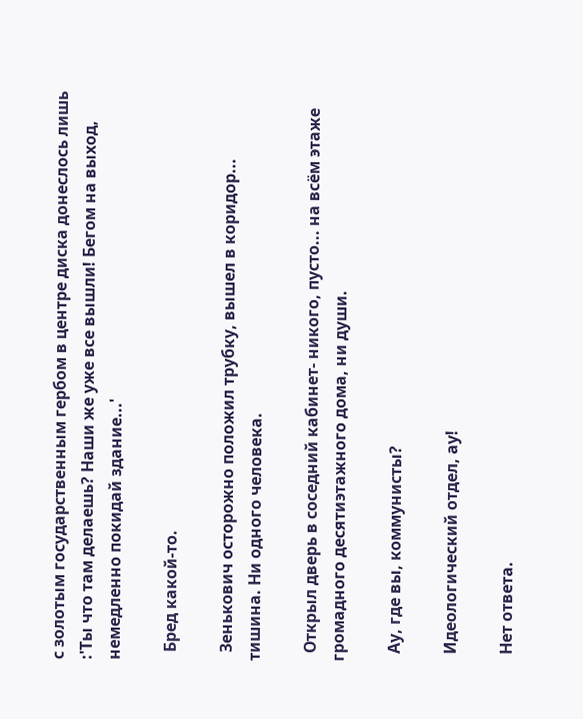с золотым государственным гербом в центре диска донеслось лишь :'Ты что там делаешь? Наши же уже все вышли! Бегом на выход, немедленно покидай здание...'

  Бред какой-то.

  Зенькович осторожно положил трубку, вышел в коридор... тишина. Ни одного человека.

  Открыл дверь в соседний кабинет- никого, пусто... на всём этаже громадного десятиэтажного дома, ни души.

  Ау, где вы, коммунисты?

  Идеологический отдел, ау!

  Нет ответа.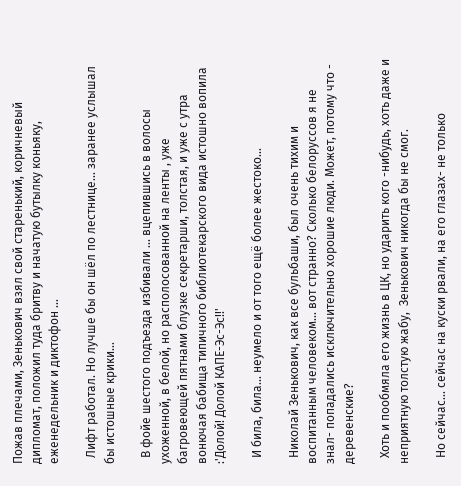Пожав плечами, Зенькович взял свой старенький, коричневый дипломат, положил туда бритву и начатую бутылку коньяку, еженедельник и диктофон ...

  Лифт работал. Но лучше бы он шёл по лестнице... заранее услышал бы истошные крики...

  В фойе шестого подъезда избивали ... вцепившись в волосы ухоженной, в белой, но располосованной на ленты , уже багровеющей пятнами блузке секретарши, толстая, и уже с утра вонючая бабища типичного библиотекарского вида истошно вопила :'Долой! Долой КАПЕ-Эс-Эс!!'

  И била, била... неумело и от того ещё более жестоко...

  Николай Зенькович, как все бульбаши, был очень тихим и воспитанным человеком... вот странно? Сколько белоруссов я не знал- попадались исключительно хорошие люди. Может, потому что - деревенские?

  Хоть и пообмяла его жизнь в ЦК, но ударить кого -нибудь, хоть даже и неприятную толстую жабу,  Зенькович никогда бы не смог.

  Но сейчас... сейчас на куски рвали, на его глазах- не только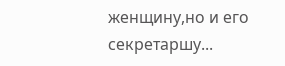женщину,но и его секретаршу...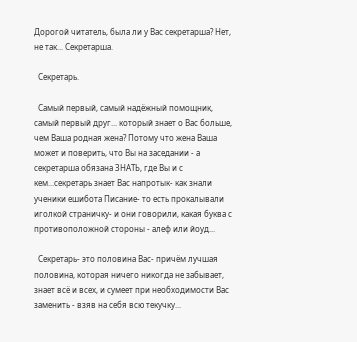Дорогой читатель, была ли у Вас секретарша? Нет, не так... Секретарша.

  Секретарь.

  Самый первый, самый надёжный помощник, самый первый друг... который знает о Вас больше, чем Ваша родная жена? Потому что жена Ваша может и поверить, что Вы на заседании - а секретарша обязана ЗНАТЬ, где Вы и с кем...секретарь знает Вас напротык- как знали ученики ешибота Писание- то есть прокалывали иголкой страничку- и они говорили, какая буква с противоположной стороны - алеф или йоуд...

  Секретарь- это половина Вас- причём лучшая половина, которая ничего никогда не забывает, знает всё и всех, и сумеет при необходимости Вас заменить - взяв на себя всю текучку...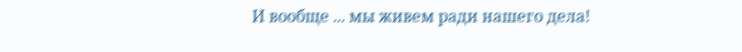И вообще ... мы живем ради нашего дела!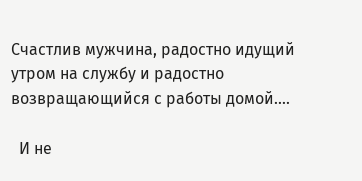Счастлив мужчина, радостно идущий утром на службу и радостно возвращающийся с работы домой....

  И не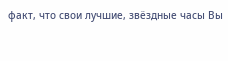факт, что свои лучшие, звёздные часы Вы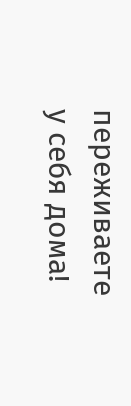переживаете у себя дома!